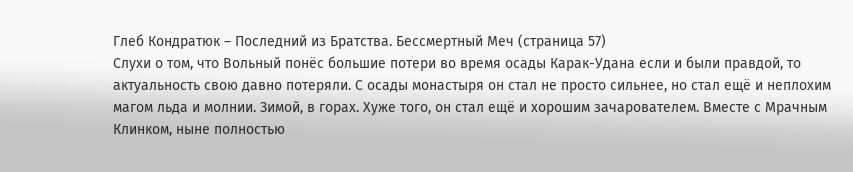Глеб Кондратюк – Последний из Братства. Бессмертный Меч (страница 57)
Слухи о том, что Вольный понёс большие потери во время осады Карак-Удана если и были правдой, то актуальность свою давно потеряли. С осады монастыря он стал не просто сильнее, но стал ещё и неплохим магом льда и молнии. Зимой, в горах. Хуже того, он стал ещё и хорошим зачарователем. Вместе с Мрачным Клинком, ныне полностью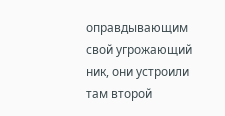оправдывающим свой угрожающий ник, они устроили там второй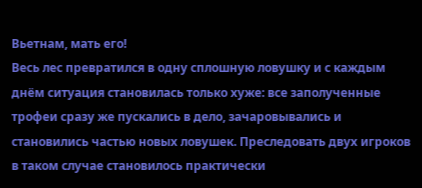Вьетнам, мать его!
Весь лес превратился в одну сплошную ловушку и с каждым днём ситуация становилась только хуже: все заполученные трофеи сразу же пускались в дело, зачаровывались и становились частью новых ловушек. Преследовать двух игроков в таком случае становилось практически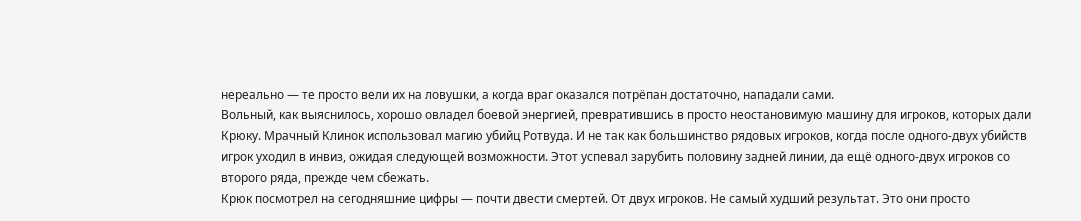нереально — те просто вели их на ловушки, а когда враг оказался потрёпан достаточно, нападали сами.
Вольный, как выяснилось, хорошо овладел боевой энергией, превратившись в просто неостановимую машину для игроков, которых дали Крюку. Мрачный Клинок использовал магию убийц Ротвуда. И не так как большинство рядовых игроков, когда после одного-двух убийств игрок уходил в инвиз, ожидая следующей возможности. Этот успевал зарубить половину задней линии, да ещё одного-двух игроков со второго ряда, прежде чем сбежать.
Крюк посмотрел на сегодняшние цифры — почти двести смертей. От двух игроков. Не самый худший результат. Это они просто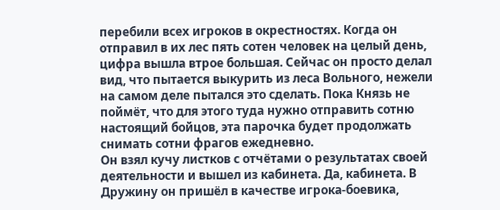перебили всех игроков в окрестностях. Когда он отправил в их лес пять сотен человек на целый день, цифра вышла втрое большая. Сейчас он просто делал вид, что пытается выкурить из леса Вольного, нежели на самом деле пытался это сделать. Пока Князь не поймёт, что для этого туда нужно отправить сотню настоящий бойцов, эта парочка будет продолжать снимать сотни фрагов ежедневно.
Он взял кучу листков с отчётами о результатах своей деятельности и вышел из кабинета. Да, кабинета. В Дружину он пришёл в качестве игрока-боевика,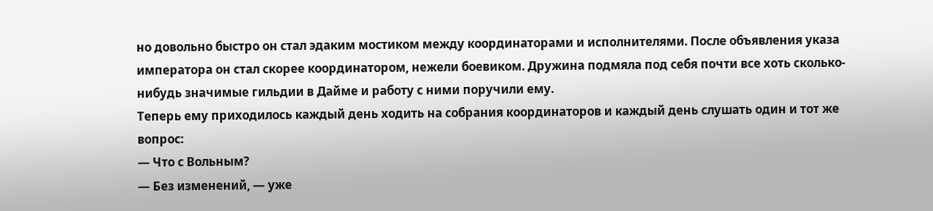но довольно быстро он стал эдаким мостиком между координаторами и исполнителями. После объявления указа императора он стал скорее координатором, нежели боевиком. Дружина подмяла под себя почти все хоть сколько-нибудь значимые гильдии в Дайме и работу с ними поручили ему.
Теперь ему приходилось каждый день ходить на собрания координаторов и каждый день слушать один и тот же вопрос:
— Что с Вольным?
— Без изменений, — уже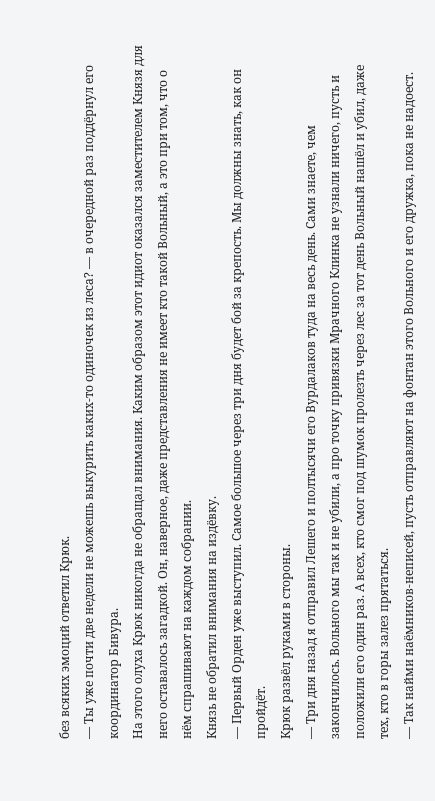без всяких эмоций ответил Крюк.
— Ты уже почти две недели не можешь выкурить каких-то одиночек из леса? — в очередной раз поддёрнул его координатор Бивура.
На этого олуха Крюк никогда не обращал внимания. Каким образом этот идиот оказался заместителем Князя для него оставалось загадкой. Он, наверное, даже представления не имеет кто такой Вольный, а это при том, что о нём спрашивают на каждом собрании.
Князь не обратил внимания на издёвку.
— Первый Орден уже выступил. Самое большое через три дня будет бой за крепость. Мы должны знать, как он пройдёт.
Крюк развёл руками в стороны.
— Три дня назад я отправил Лешего и полтысячи его Вурдалаков туда на весь день. Сами знаете, чем закончилось. Вольного мы так и не убили, а про точку привязки Мрачного Клинка не узнали ничего, пусть и положили его один раз. А всех, кто смог под шумок пролезть через лес за тот день Вольный нашёл и убил, даже тех, кто в горы залез прятаться.
— Так найми наёмников-неписей, пусть отправляют на фонтан этого Вольного и его дружка, пока не надоест.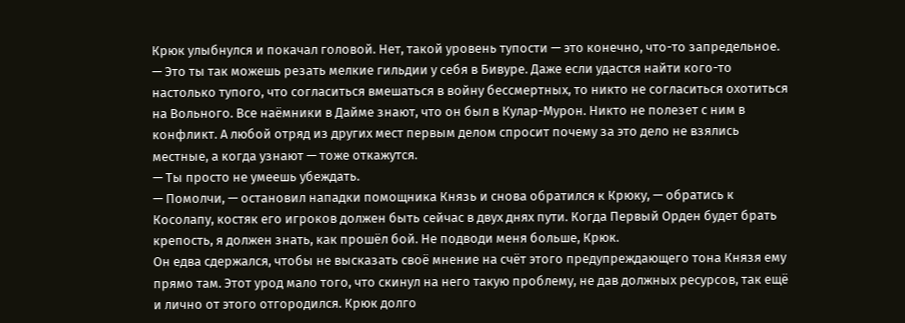Крюк улыбнулся и покачал головой. Нет, такой уровень тупости — это конечно, что-то запредельное.
— Это ты так можешь резать мелкие гильдии у себя в Бивуре. Даже если удастся найти кого-то настолько тупого, что согласиться вмешаться в войну бессмертных, то никто не согласиться охотиться на Вольного. Все наёмники в Дайме знают, что он был в Кулар-Мурон. Никто не полезет с ним в конфликт. А любой отряд из других мест первым делом спросит почему за это дело не взялись местные, а когда узнают — тоже откажутся.
— Ты просто не умеешь убеждать.
— Помолчи, — остановил нападки помощника Князь и снова обратился к Крюку, — обратись к Косолапу, костяк его игроков должен быть сейчас в двух днях пути. Когда Первый Орден будет брать крепость, я должен знать, как прошёл бой. Не подводи меня больше, Крюк.
Он едва сдержался, чтобы не высказать своё мнение на счёт этого предупреждающего тона Князя ему прямо там. Этот урод мало того, что скинул на него такую проблему, не дав должных ресурсов, так ещё и лично от этого отгородился. Крюк долго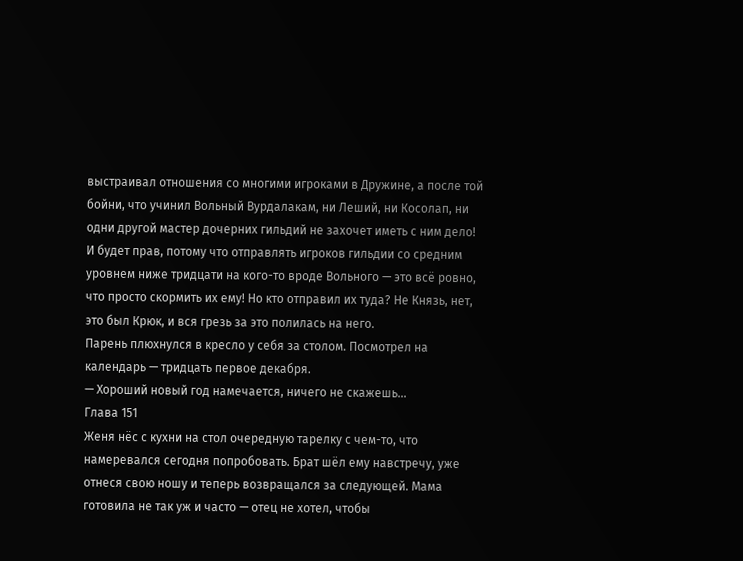выстраивал отношения со многими игроками в Дружине, а после той бойни, что учинил Вольный Вурдалакам, ни Леший, ни Косолап, ни одни другой мастер дочерних гильдий не захочет иметь с ним дело! И будет прав, потому что отправлять игроков гильдии со средним уровнем ниже тридцати на кого-то вроде Вольного — это всё ровно, что просто скормить их ему! Но кто отправил их туда? Не Князь, нет, это был Крюк, и вся грезь за это полилась на него.
Парень плюхнулся в кресло у себя за столом. Посмотрел на календарь — тридцать первое декабря.
— Хороший новый год намечается, ничего не скажешь…
Глава 151
Женя нёс с кухни на стол очередную тарелку с чем-то, что намеревался сегодня попробовать. Брат шёл ему навстречу, уже отнеся свою ношу и теперь возвращался за следующей. Мама готовила не так уж и часто — отец не хотел, чтобы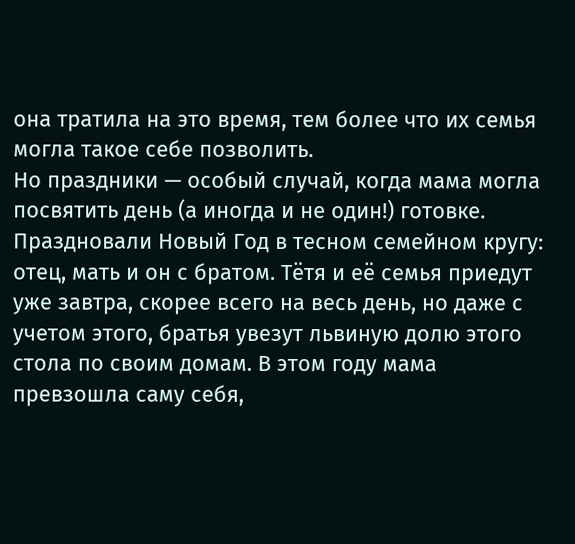она тратила на это время, тем более что их семья могла такое себе позволить.
Но праздники — особый случай, когда мама могла посвятить день (а иногда и не один!) готовке. Праздновали Новый Год в тесном семейном кругу: отец, мать и он с братом. Тётя и её семья приедут уже завтра, скорее всего на весь день, но даже с учетом этого, братья увезут львиную долю этого стола по своим домам. В этом году мама превзошла саму себя,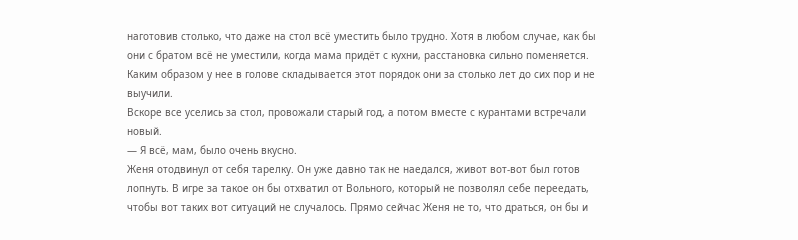наготовив столько, что даже на стол всё уместить было трудно. Хотя в любом случае, как бы они с братом всё не уместили, когда мама придёт с кухни, расстановка сильно поменяется. Каким образом у нее в голове складывается этот порядок они за столько лет до сих пор и не выучили.
Вскоре все уселись за стол, провожали старый год, а потом вместе с курантами встречали новый.
— Я всё, мам, было очень вкусно.
Женя отодвинул от себя тарелку. Он уже давно так не наедался, живот вот-вот был готов лопнуть. В игре за такое он бы отхватил от Вольного, который не позволял себе переедать, чтобы вот таких вот ситуаций не случалось. Прямо сейчас Женя не то, что драться, он бы и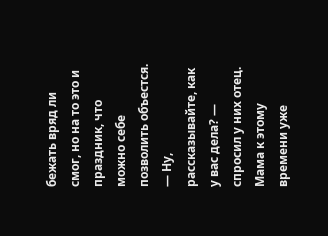бежать вряд ли смог, но на то это и праздник, что можно себе позволить объестся.
— Ну, рассказывайте, как у вас дела? — спросил у них отец.
Мама к этому времени уже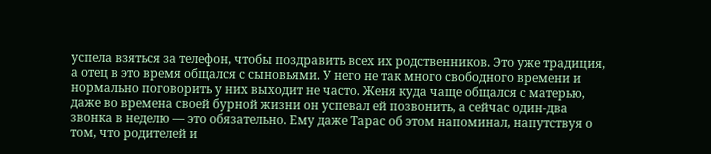успела взяться за телефон, чтобы поздравить всех их родственников. Это уже традиция, а отец в это время общался с сыновьями. У него не так много свободного времени и нормально поговорить у них выходит не часто. Женя куда чаще общался с матерью, даже во времена своей бурной жизни он успевал ей позвонить, а сейчас один-два звонка в неделю — это обязательно. Ему даже Тарас об этом напоминал, напутствуя о том, что родителей и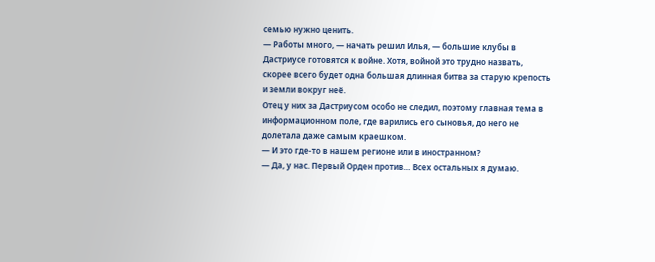семью нужно ценить.
— Работы много, — начать решил Илья, — большие клубы в Дастриусе готовятся к войне. Хотя, войной это трудно назвать, скорее всего будет одна большая длинная битва за старую крепость и земли вокруг неё.
Отец у них за Дастриусом особо не следил, поэтому главная тема в информационном поле, где варились его сыновья, до него не долетала даже самым краешком.
— И это где-то в нашем регионе или в иностранном?
— Да, у нас. Первый Орден против… Всех остальных я думаю.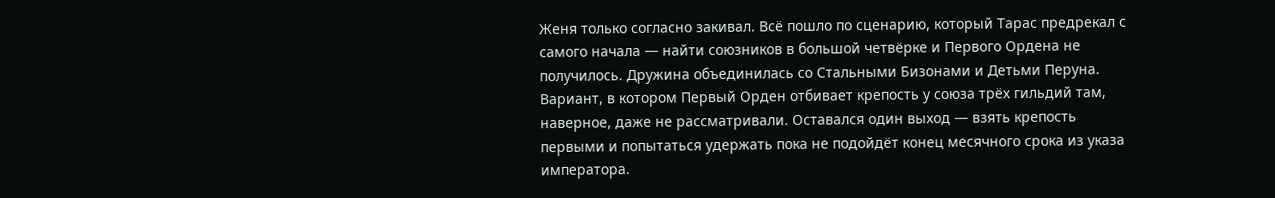Женя только согласно закивал. Всё пошло по сценарию, который Тарас предрекал с самого начала — найти союзников в большой четвёрке и Первого Ордена не получилось. Дружина объединилась со Стальными Бизонами и Детьми Перуна. Вариант, в котором Первый Орден отбивает крепость у союза трёх гильдий там, наверное, даже не рассматривали. Оставался один выход — взять крепость первыми и попытаться удержать пока не подойдёт конец месячного срока из указа императора.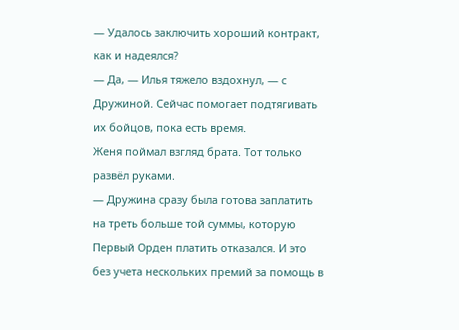— Удалось заключить хороший контракт, как и надеялся?
— Да, — Илья тяжело вздохнул, — с Дружиной. Сейчас помогает подтягивать их бойцов, пока есть время.
Женя поймал взгляд брата. Тот только развёл руками.
— Дружина сразу была готова заплатить на треть больше той суммы, которую Первый Орден платить отказался. И это без учета нескольких премий за помощь в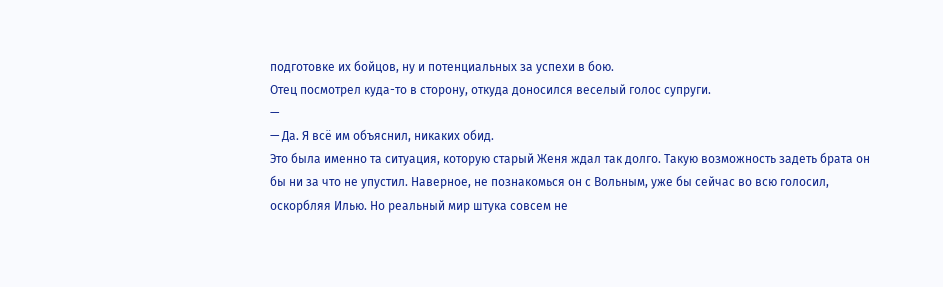подготовке их бойцов, ну и потенциальных за успехи в бою.
Отец посмотрел куда-то в сторону, откуда доносился веселый голос супруги.
—
— Да. Я всё им объяснил, никаких обид.
Это была именно та ситуация, которую старый Женя ждал так долго. Такую возможность задеть брата он бы ни за что не упустил. Наверное, не познакомься он с Вольным, уже бы сейчас во всю голосил, оскорбляя Илью. Но реальный мир штука совсем не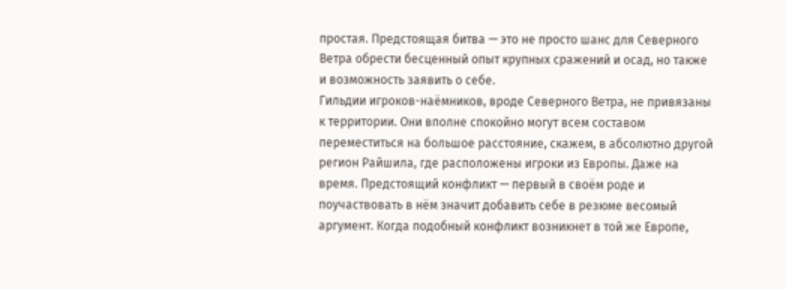простая. Предстоящая битва — это не просто шанс для Северного Ветра обрести бесценный опыт крупных сражений и осад, но также и возможность заявить о себе.
Гильдии игроков-наёмников, вроде Северного Ветра, не привязаны к территории. Они вполне спокойно могут всем составом переместиться на большое расстояние, скажем, в абсолютно другой регион Райшила, где расположены игроки из Европы. Даже на время. Предстоящий конфликт — первый в своём роде и поучаствовать в нём значит добавить себе в резюме весомый аргумент. Когда подобный конфликт возникнет в той же Европе,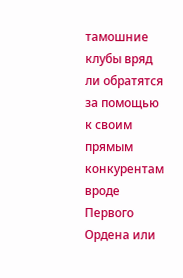тамошние клубы вряд ли обратятся за помощью к своим прямым конкурентам вроде Первого Ордена или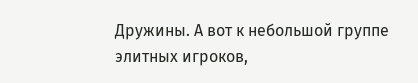Дружины. А вот к небольшой группе элитных игроков,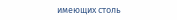имеющих столь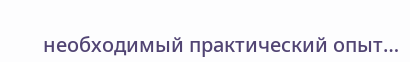необходимый практический опыт…